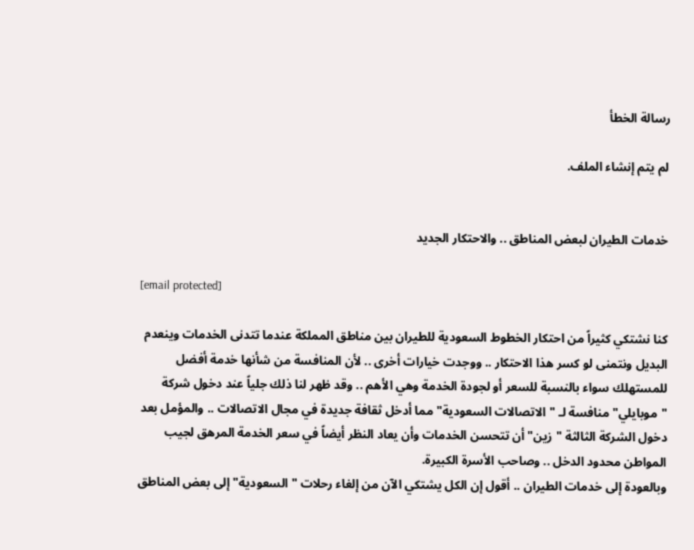رسالة الخطأ

لم يتم إنشاء الملف.


خدمات الطيران لبعض المناطق .. والاحتكار الجديد

[email protected]

كنا نشتكي كثيراً من احتكار الخطوط السعودية للطيران بين مناطق المملكة عندما تتدنى الخدمات وينعدم البديل ونتمنى لو كسر هذا الاحتكار .. ووجدت خيارات أخرى .. لأن المنافسة من شأنها خدمة أفضل للمستهلك سواء بالنسبة للسعر أو لجودة الخدمة وهي الأهم .. وقد ظهر لنا ذلك جلياً عند دخول شركة "موبايلي" منافسة لـ "الاتصالات السعودية" مما أدخل ثقافة جديدة في مجال الاتصالات .. والمؤمل بعد دخول الشركة الثالثة "زين" أن تتحسن الخدمات وأن يعاد النظر أيضاً في سعر الخدمة المرهق لجيب المواطن محدود الدخل .. وصاحب الأسرة الكبيرة.
وبالعودة إلى خدمات الطيران .. أقول إن الكل يشتكي الآن من إلغاء رحلات "السعودية" إلى بعض المناطق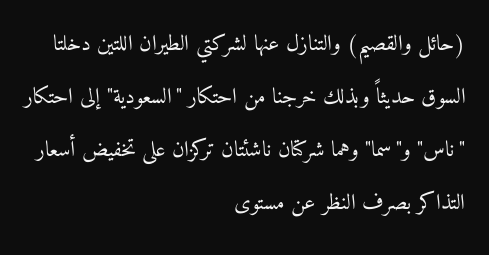(حائل والقصيم) والتنازل عنها لشركتي الطيران اللتين دخلتا السوق حديثاً وبذلك خرجنا من احتكار "السعودية" إلى احتكار "ناس" و"سما" وهما شركتان ناشئتان تركزان على تخفيض أسعار التذاكر بصرف النظر عن مستوى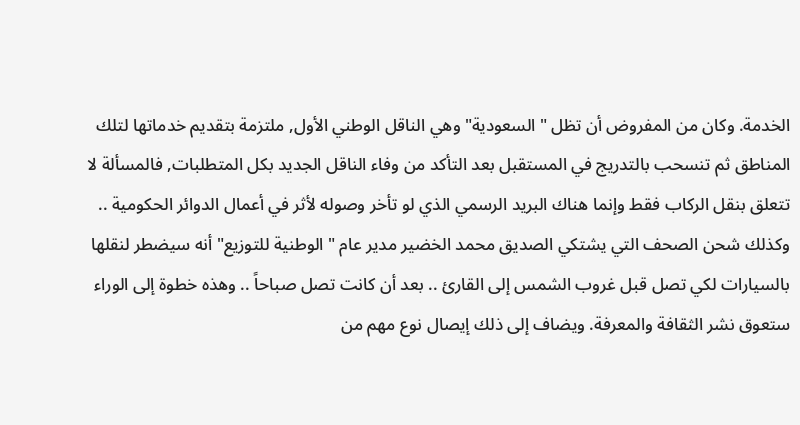الخدمة. وكان من المفروض أن تظل "السعودية" وهي الناقل الوطني الأول, ملتزمة بتقديم خدماتها لتلك المناطق ثم تنسحب بالتدريج في المستقبل بعد التأكد من وفاء الناقل الجديد بكل المتطلبات, فالمسألة لا تتعلق بنقل الركاب فقط وإنما هناك البريد الرسمي الذي لو تأخر وصوله لأثر في أعمال الدوائر الحكومية .. وكذلك شحن الصحف التي يشتكي الصديق محمد الخضير مدير عام "الوطنية للتوزيع" أنه سيضطر لنقلها بالسيارات لكي تصل قبل غروب الشمس إلى القارئ .. بعد أن كانت تصل صباحاً .. وهذه خطوة إلى الوراء ستعوق نشر الثقافة والمعرفة. ويضاف إلى ذلك إيصال نوع مهم من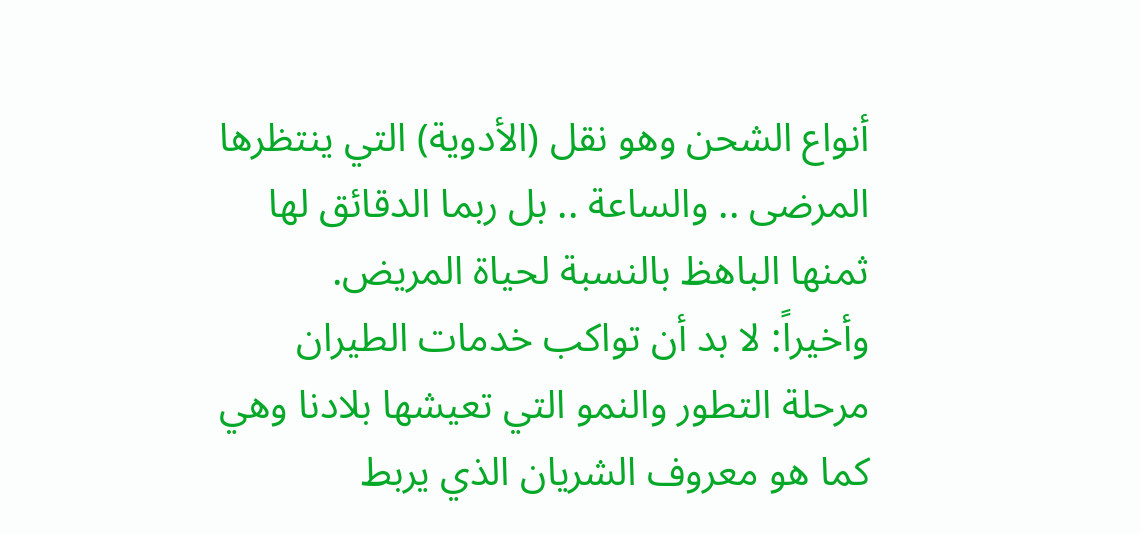أنواع الشحن وهو نقل (الأدوية) التي ينتظرها المرضى .. والساعة .. بل ربما الدقائق لها ثمنها الباهظ بالنسبة لحياة المريض.
وأخيراً: لا بد أن تواكب خدمات الطيران مرحلة التطور والنمو التي تعيشها بلادنا وهي كما هو معروف الشريان الذي يربط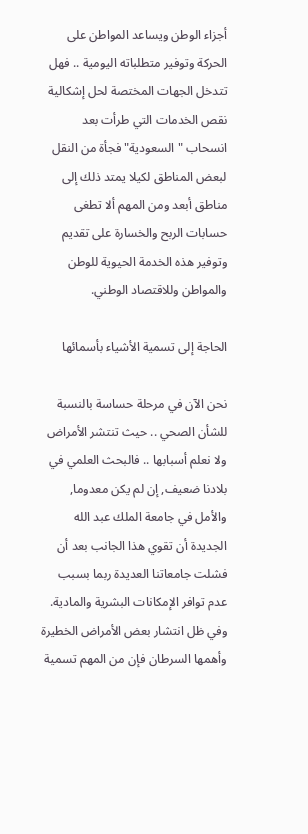أجزاء الوطن ويساعد المواطن على الحركة وتوفير متطلباته اليومية .. فهل تتدخل الجهات المختصة لحل إشكالية نقص الخدمات التي طرأت بعد انسحاب "السعودية" فجأة من النقل لبعض المناطق لكيلا يمتد ذلك إلى مناطق أبعد ومن المهم ألا تطغى حسابات الربح والخسارة على تقديم وتوفير هذه الخدمة الحيوية للوطن والمواطن وللاقتصاد الوطني.

الحاجة إلى تسمية الأشياء بأسمائها

نحن الآن في مرحلة حساسة بالنسبة للشأن الصحي .. حيث تنتشر الأمراض ولا نعلم أسبابها .. فالبحث العلمي في بلادنا ضعيف, إن لم يكن معدوما, والأمل في جامعة الملك عبد الله الجديدة أن تقوي هذا الجانب بعد أن فشلت جامعاتنا العديدة ربما بسبب عدم توافر الإمكانات البشرية والمادية.
وفي ظل انتشار بعض الأمراض الخطيرة وأهمها السرطان فإن من المهم تسمية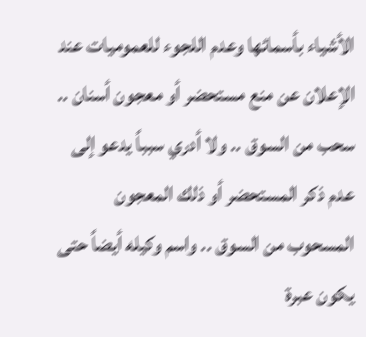الأشياء بأسمائها وعدم اللجوء للعموميات عند الإعلان عن منع مستحضر أو معجون أسنان .. سحب من السوق .. ولا أدري سبباً يدعو إلى عدم ذكر المستحضر أو ذلك المعجون المسحوب من السوق .. واسم وكيله أيضاً حتى يكون عبرة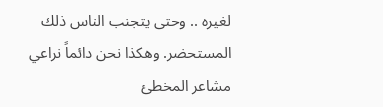لغيره .. وحتى يتجنب الناس ذلك المستحضر. وهكذا نحن دائماً نراعي مشاعر المخطئ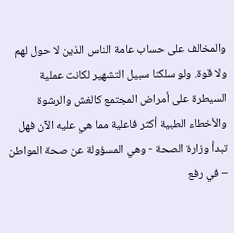والمخالف على حساب عامة الناس الذين لا حول لهم ولا قوة. ولو سلكنا سبيل التشهير لكانت عملية السيطرة على أمراض المجتمع كالغش والرشوة والأخطاء الطبية أكثر فاعلية مما هي عليه الآن فهل تبدأ وزارة الصحة - وهي المسؤولة عن صحة المواطن – في رفع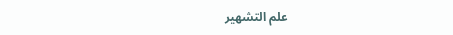علم التشهير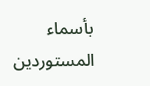بأسماء المستوردين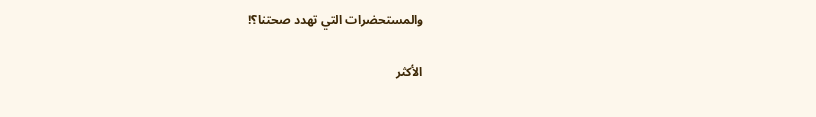والمستحضرات التي تهدد صحتنا؟!

الأكثر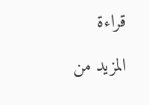قراءة

المزيد من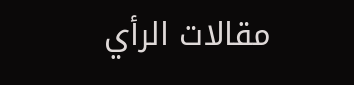مقالات الرأي